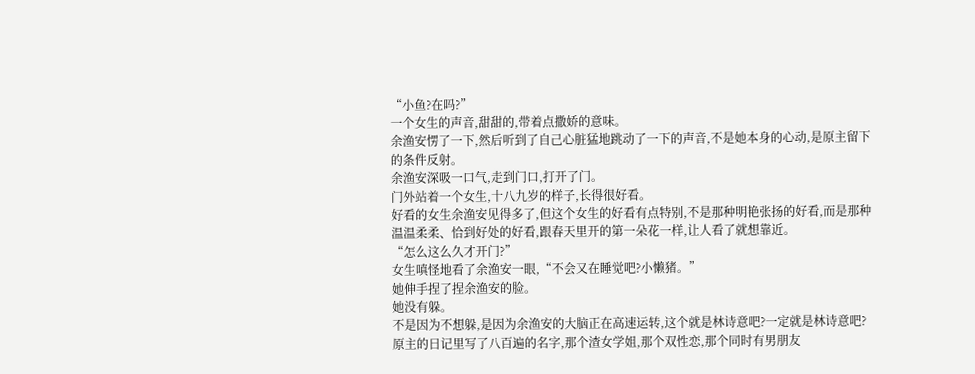“小鱼?在吗?”
一个女生的声音,甜甜的,带着点撒娇的意味。
余渔安愣了一下,然后听到了自己心脏猛地跳动了一下的声音,不是她本身的心动,是原主留下的条件反射。
余渔安深吸一口气,走到门口,打开了门。
门外站着一个女生,十八九岁的样子,长得很好看。
好看的女生余渔安见得多了,但这个女生的好看有点特别,不是那种明艳张扬的好看,而是那种温温柔柔、恰到好处的好看,跟春天里开的第一朵花一样,让人看了就想靠近。
“怎么这么久才开门?”
女生嗔怪地看了余渔安一眼,“不会又在睡觉吧?小懒猪。”
她伸手捏了捏余渔安的脸。
她没有躲。
不是因为不想躲,是因为余渔安的大脑正在高速运转,这个就是林诗意吧?一定就是林诗意吧?原主的日记里写了八百遍的名字,那个渣女学姐,那个双性恋,那个同时有男朋友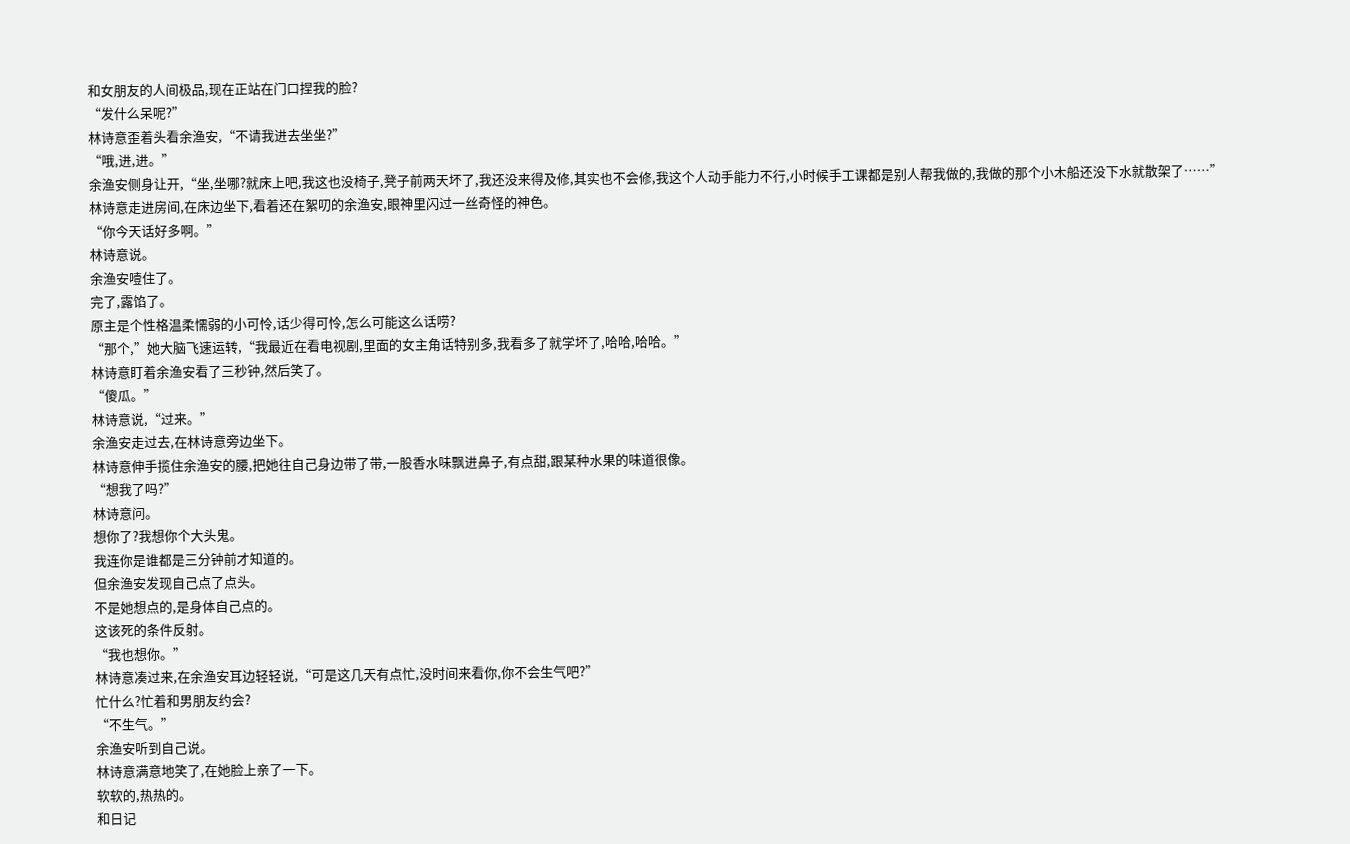和女朋友的人间极品,现在正站在门口捏我的脸?
“发什么呆呢?”
林诗意歪着头看余渔安,“不请我进去坐坐?”
“哦,进,进。”
余渔安侧身让开,“坐,坐哪?就床上吧,我这也没椅子,凳子前两天坏了,我还没来得及修,其实也不会修,我这个人动手能力不行,小时候手工课都是别人帮我做的,我做的那个小木船还没下水就散架了……”
林诗意走进房间,在床边坐下,看着还在絮叨的余渔安,眼神里闪过一丝奇怪的神色。
“你今天话好多啊。”
林诗意说。
余渔安噎住了。
完了,露馅了。
原主是个性格温柔懦弱的小可怜,话少得可怜,怎么可能这么话唠?
“那个,”她大脑飞速运转,“我最近在看电视剧,里面的女主角话特别多,我看多了就学坏了,哈哈,哈哈。”
林诗意盯着余渔安看了三秒钟,然后笑了。
“傻瓜。”
林诗意说,“过来。”
余渔安走过去,在林诗意旁边坐下。
林诗意伸手揽住余渔安的腰,把她往自己身边带了带,一股香水味飘进鼻子,有点甜,跟某种水果的味道很像。
“想我了吗?”
林诗意问。
想你了?我想你个大头鬼。
我连你是谁都是三分钟前才知道的。
但余渔安发现自己点了点头。
不是她想点的,是身体自己点的。
这该死的条件反射。
“我也想你。”
林诗意凑过来,在余渔安耳边轻轻说,“可是这几天有点忙,没时间来看你,你不会生气吧?”
忙什么?忙着和男朋友约会?
“不生气。”
余渔安听到自己说。
林诗意满意地笑了,在她脸上亲了一下。
软软的,热热的。
和日记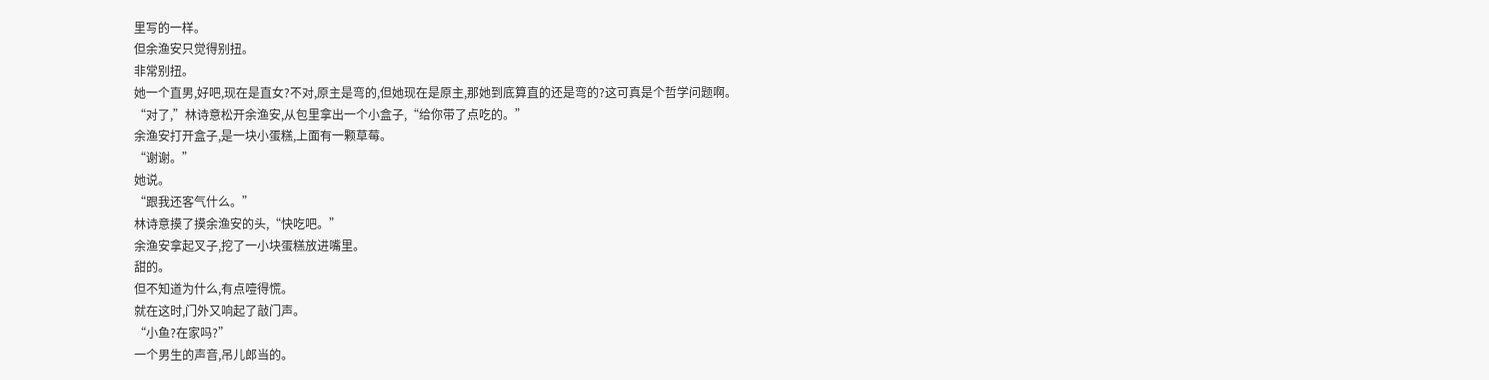里写的一样。
但余渔安只觉得别扭。
非常别扭。
她一个直男,好吧,现在是直女?不对,原主是弯的,但她现在是原主,那她到底算直的还是弯的?这可真是个哲学问题啊。
“对了,”林诗意松开余渔安,从包里拿出一个小盒子,“给你带了点吃的。”
余渔安打开盒子,是一块小蛋糕,上面有一颗草莓。
“谢谢。”
她说。
“跟我还客气什么。”
林诗意摸了摸余渔安的头,“快吃吧。”
余渔安拿起叉子,挖了一小块蛋糕放进嘴里。
甜的。
但不知道为什么,有点噎得慌。
就在这时,门外又响起了敲门声。
“小鱼?在家吗?”
一个男生的声音,吊儿郎当的。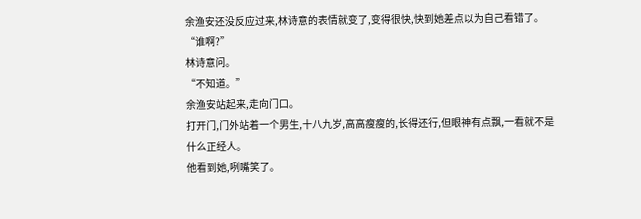余渔安还没反应过来,林诗意的表情就变了,变得很快,快到她差点以为自己看错了。
“谁啊?”
林诗意问。
“不知道。”
余渔安站起来,走向门口。
打开门,门外站着一个男生,十八九岁,高高瘦瘦的,长得还行,但眼神有点飘,一看就不是什么正经人。
他看到她,咧嘴笑了。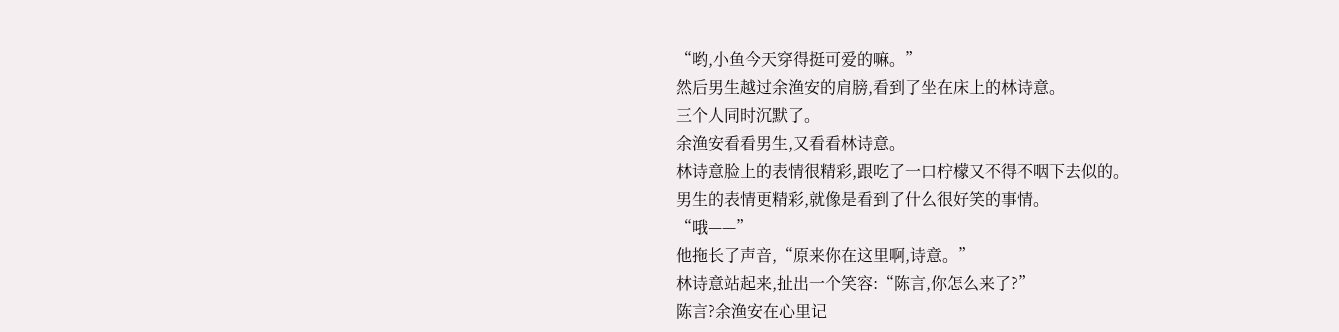“哟,小鱼今天穿得挺可爱的嘛。”
然后男生越过余渔安的肩膀,看到了坐在床上的林诗意。
三个人同时沉默了。
余渔安看看男生,又看看林诗意。
林诗意脸上的表情很精彩,跟吃了一口柠檬又不得不咽下去似的。
男生的表情更精彩,就像是看到了什么很好笑的事情。
“哦——”
他拖长了声音,“原来你在这里啊,诗意。”
林诗意站起来,扯出一个笑容:“陈言,你怎么来了?”
陈言?余渔安在心里记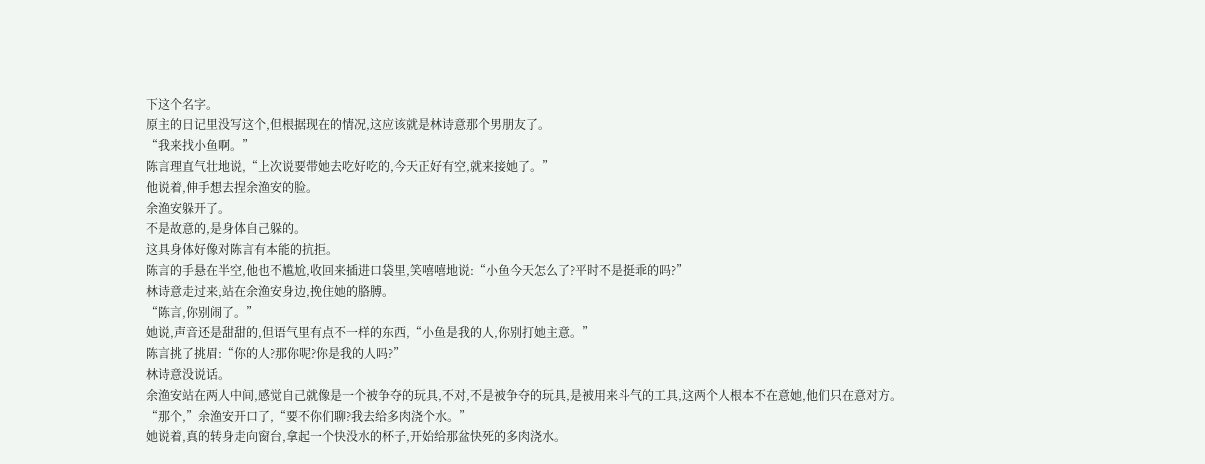下这个名字。
原主的日记里没写这个,但根据现在的情况,这应该就是林诗意那个男朋友了。
“我来找小鱼啊。”
陈言理直气壮地说,“上次说要带她去吃好吃的,今天正好有空,就来接她了。”
他说着,伸手想去捏余渔安的脸。
余渔安躲开了。
不是故意的,是身体自己躲的。
这具身体好像对陈言有本能的抗拒。
陈言的手悬在半空,他也不尴尬,收回来插进口袋里,笑嘻嘻地说:“小鱼今天怎么了?平时不是挺乖的吗?”
林诗意走过来,站在余渔安身边,挽住她的胳膊。
“陈言,你别闹了。”
她说,声音还是甜甜的,但语气里有点不一样的东西,“小鱼是我的人,你别打她主意。”
陈言挑了挑眉:“你的人?那你呢?你是我的人吗?”
林诗意没说话。
余渔安站在两人中间,感觉自己就像是一个被争夺的玩具,不对,不是被争夺的玩具,是被用来斗气的工具,这两个人根本不在意她,他们只在意对方。
“那个,”余渔安开口了,“要不你们聊?我去给多肉浇个水。”
她说着,真的转身走向窗台,拿起一个快没水的杯子,开始给那盆快死的多肉浇水。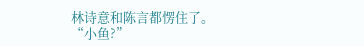林诗意和陈言都愣住了。
“小鱼?”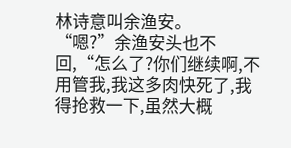林诗意叫余渔安。
“嗯?”余渔安头也不回,“怎么了?你们继续啊,不用管我,我这多肉快死了,我得抢救一下,虽然大概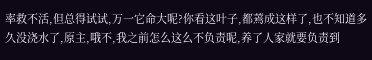率救不活,但总得试试,万一它命大呢?你看这叶子,都蔫成这样了,也不知道多久没浇水了,原主,哦不,我之前怎么这么不负责呢,养了人家就要负责到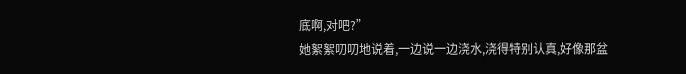底啊,对吧?”
她絮絮叨叨地说着,一边说一边浇水,浇得特别认真,好像那盆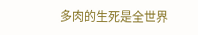多肉的生死是全世界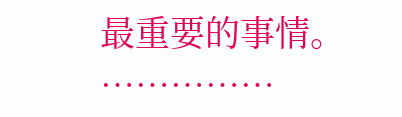最重要的事情。
……………